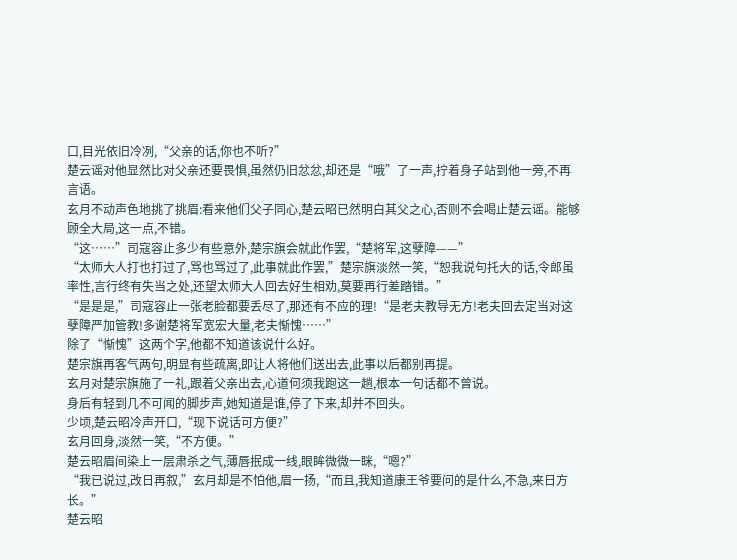口,目光依旧冷冽,“父亲的话,你也不听?”
楚云谣对他显然比对父亲还要畏惧,虽然仍旧忿忿,却还是“哦”了一声,拧着身子站到他一旁,不再言语。
玄月不动声色地挑了挑眉:看来他们父子同心,楚云昭已然明白其父之心,否则不会喝止楚云谣。能够顾全大局,这一点,不错。
“这……”司寇容止多少有些意外,楚宗旗会就此作罢,“楚将军,这孽障——”
“太师大人打也打过了,骂也骂过了,此事就此作罢,”楚宗旗淡然一笑,“恕我说句托大的话,令郎虽率性,言行终有失当之处,还望太师大人回去好生相劝,莫要再行差踏错。”
“是是是,”司寇容止一张老脸都要丢尽了,那还有不应的理!“是老夫教导无方!老夫回去定当对这孽障严加管教!多谢楚将军宽宏大量,老夫惭愧……”
除了“惭愧”这两个字,他都不知道该说什么好。
楚宗旗再客气两句,明显有些疏离,即让人将他们送出去,此事以后都别再提。
玄月对楚宗旗施了一礼,跟着父亲出去,心道何须我跑这一趟,根本一句话都不曾说。
身后有轻到几不可闻的脚步声,她知道是谁,停了下来,却并不回头。
少顷,楚云昭冷声开口,“现下说话可方便?”
玄月回身,淡然一笑,“不方便。”
楚云昭眉间染上一层肃杀之气,薄唇抿成一线,眼眸微微一眯,“嗯?”
“我已说过,改日再叙,”玄月却是不怕他,眉一扬,“而且,我知道康王爷要问的是什么,不急,来日方长。”
楚云昭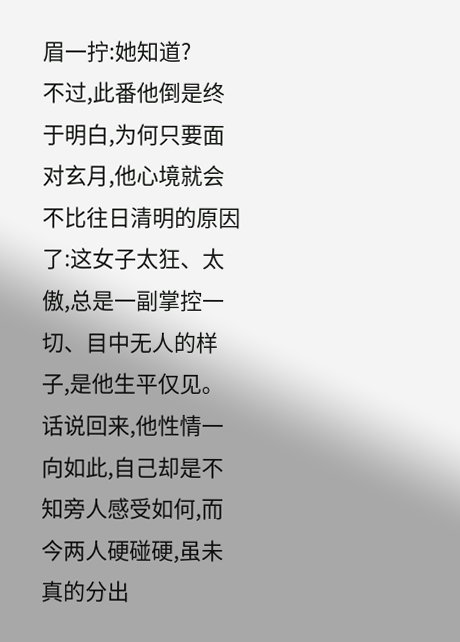眉一拧:她知道?
不过,此番他倒是终于明白,为何只要面对玄月,他心境就会不比往日清明的原因了:这女子太狂、太傲,总是一副掌控一切、目中无人的样子,是他生平仅见。
话说回来,他性情一向如此,自己却是不知旁人感受如何,而今两人硬碰硬,虽未真的分出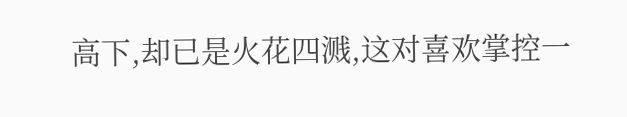高下,却已是火花四溅,这对喜欢掌控一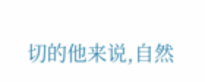切的他来说,自然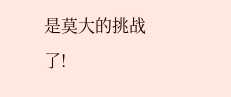是莫大的挑战了!